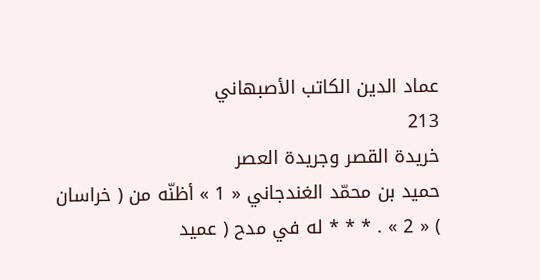عماد الدين الكاتب الأصبهاني
213
خريدة القصر وجريدة العصر
حميد بن محمّد الغندجاني « 1 » أظنّه من ( خراسان ) « 2 » . * * * له في مدح ( عميد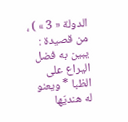الدولة « 3 » ) ، من قصيدة : يبين به فضل اليراع على الظبا * ويعنو له هنديّها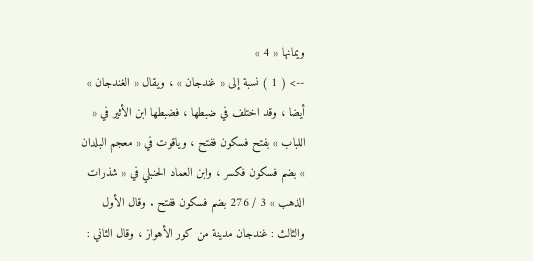ويمانها « 4 »
--> ( 1 ) نسبة إلى « غندجان » ، ويقال « الغندجان » أيضا ، وقد اختلف في ضبطها ، فضبطها ابن الأثير في « اللباب » بفتح فسكون ففتح ، وياقوت في « معجم البلدان » بضم فسكون فكسر ، وابن العماد الحنبلي في « شذرات الذهب » 3 / 276 بضم فسكون ففتح . وقال الأول والثالث : غندجان مدينة من كور الأهواز ، وقال الثاني :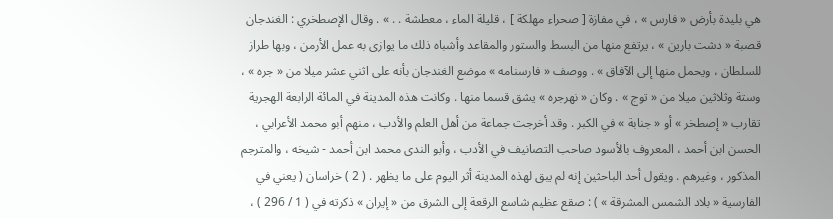هي بليدة بأرض « فارس » ، في مفازة [ صحراء مهلكة ] ، قليلة الماء ، معطشة . . » . وقال الإصطخري : الغندجان قصبة « دشت بارين » ، يرتفع منها من البسط والستور والمقاعد وأشباه ذلك ما يوازى به عمل الأرمن ، وبها طراز للسلطان ، ويحمل منها إلى الآفاق » . ووصف « فارسنامه » موضع الغندجان بأنه على اثني عشر ميلا من « جره » ، وستة وثلاثين ميلا من « توج » . وكان « نهرجره » يشق قسما منها . وكانت هذه المدينة في المائة الرابعة الهجرية تقارب « إصطخر » أو « جنابة » في الكبر . وقد أخرجت جماعة من أهل العلم والأدب ، منهم أبو محمد الأعرابي ، الحسن ابن أحمد ، المعروف بالأسود صاحب التصانيف في الأدب ، وأبو الندى محمد ابن أحمد - شيخه ، والمترجم المذكور ، وغيرهم . ويقول أحد الباحثين إنه لم يبق لهذه المدينة أثر اليوم على ما يظهر . ( 2 ) خراسان ( يعني في الفارسية « بلاد الشمس المشرقة » ) : صقع عظيم شاسع الرقعة إلى الشرق من « إيران » ذكرته في ( 1 / 296 ) ،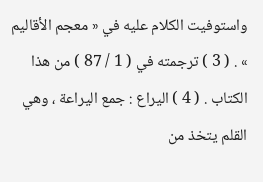واستوفيت الكلام عليه في « معجم الأقاليم » . ( 3 ) ترجمته في ( 1 / 87 ) من هذا الكتاب . ( 4 ) اليراع : جمع اليراعة ، وهي القلم يتخذ من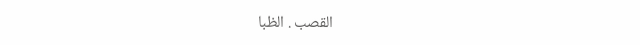القصب . الظبا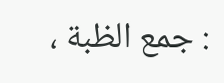: جمع الظبة ،